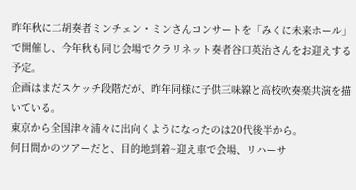昨年秋に二胡奏者ミンチェン・ミンさんコンサートを「みくに未来ホール」で開催し、今年秋も同じ会場でクラリネット奏者谷口英治さんをお迎えする予定。
企画はまだスケッチ段階だが、昨年同様に子供三味線と高校吹奏楽共演を描いている。
東京から全国津々浦々に出向くようになったのは20代後半から。
何日間かのツアーだと、目的地到着~迎え車で会場、リハーサ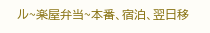ル~楽屋弁当~本番、宿泊、翌日移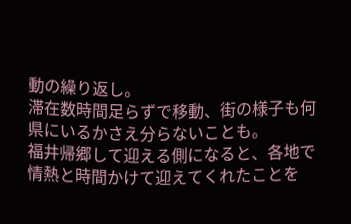動の繰り返し。
滞在数時間足らずで移動、街の様子も何県にいるかさえ分らないことも。
福井帰郷して迎える側になると、各地で情熱と時間かけて迎えてくれたことを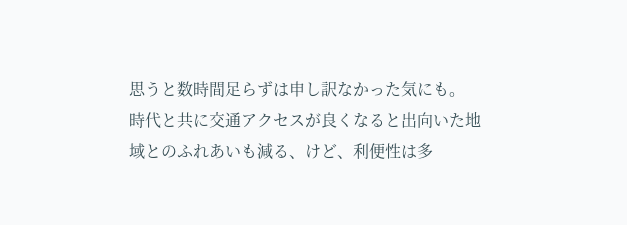思うと数時間足らずは申し訳なかった気にも。
時代と共に交通アクセスが良くなると出向いた地域とのふれあいも減る、けど、利便性は多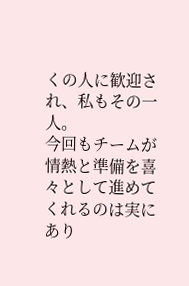くの人に歓迎され、私もその一人。
今回もチームが情熱と準備を喜々として進めてくれるのは実にあり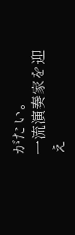がたい。
一流演奏家を迎え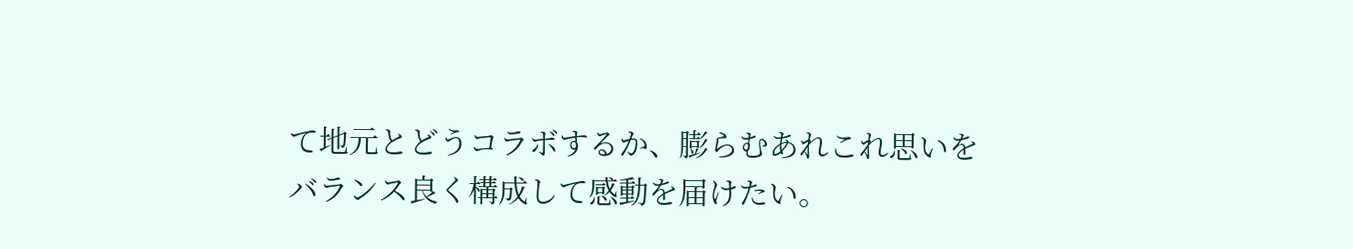て地元とどうコラボするか、膨らむあれこれ思いをバランス良く構成して感動を届けたい。